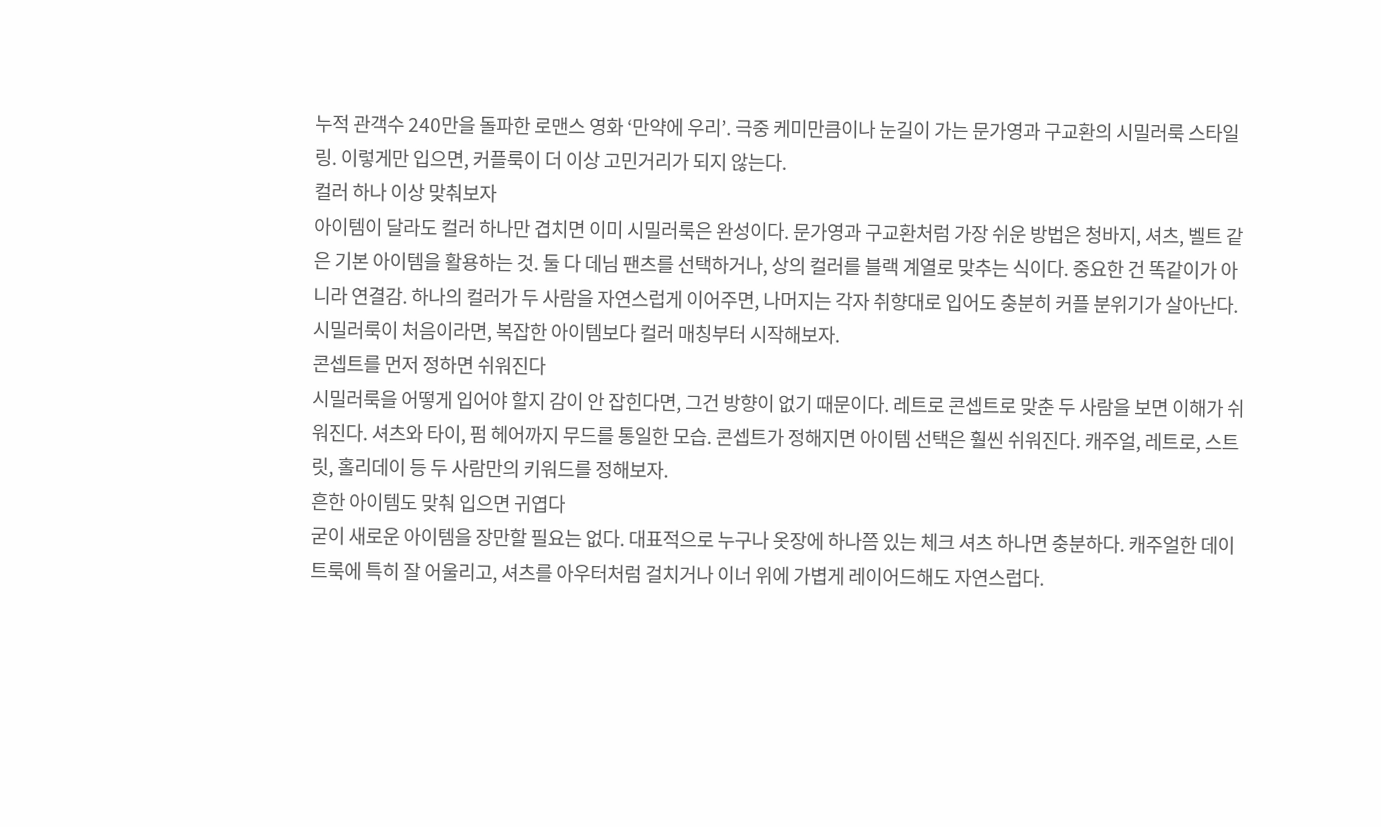누적 관객수 240만을 돌파한 로맨스 영화 ‘만약에 우리’. 극중 케미만큼이나 눈길이 가는 문가영과 구교환의 시밀러룩 스타일링. 이렇게만 입으면, 커플룩이 더 이상 고민거리가 되지 않는다.
컬러 하나 이상 맞춰보자
아이템이 달라도 컬러 하나만 겹치면 이미 시밀러룩은 완성이다. 문가영과 구교환처럼 가장 쉬운 방법은 청바지, 셔츠, 벨트 같은 기본 아이템을 활용하는 것. 둘 다 데님 팬츠를 선택하거나, 상의 컬러를 블랙 계열로 맞추는 식이다. 중요한 건 똑같이가 아니라 연결감. 하나의 컬러가 두 사람을 자연스럽게 이어주면, 나머지는 각자 취향대로 입어도 충분히 커플 분위기가 살아난다. 시밀러룩이 처음이라면, 복잡한 아이템보다 컬러 매칭부터 시작해보자.
콘셉트를 먼저 정하면 쉬워진다
시밀러룩을 어떻게 입어야 할지 감이 안 잡힌다면, 그건 방향이 없기 때문이다. 레트로 콘셉트로 맞춘 두 사람을 보면 이해가 쉬워진다. 셔츠와 타이, 펌 헤어까지 무드를 통일한 모습. 콘셉트가 정해지면 아이템 선택은 훨씬 쉬워진다. 캐주얼, 레트로, 스트릿, 홀리데이 등 두 사람만의 키워드를 정해보자.
흔한 아이템도 맞춰 입으면 귀엽다
굳이 새로운 아이템을 장만할 필요는 없다. 대표적으로 누구나 옷장에 하나쯤 있는 체크 셔츠 하나면 충분하다. 캐주얼한 데이트룩에 특히 잘 어울리고, 셔츠를 아우터처럼 걸치거나 이너 위에 가볍게 레이어드해도 자연스럽다.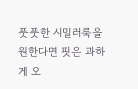풋풋한 시밀러룩을 원한다면 핏은 과하게 오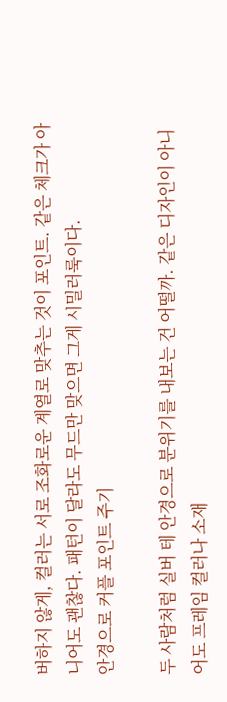버하지 않게, 컬러는 서로 조화로운 계열로 맞추는 것이 포인트. 같은 체크가 아니어도 괜찮다. 패턴이 달라도 무드만 맞으면 그게 시밀러룩이다.
안경으로 커플 포인트 주기

두 사람처럼 실버 테 안경으로 분위기를 내보는 건 어떨까. 같은 디자인이 아니어도 프레임 컬러나 소재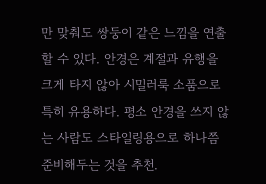만 맞춰도 쌍둥이 같은 느낌을 연출할 수 있다. 안경은 계절과 유행을 크게 타지 않아 시밀러룩 소품으로 특히 유용하다. 평소 안경을 쓰지 않는 사람도 스타일링용으로 하나쯤 준비해두는 것을 추천.